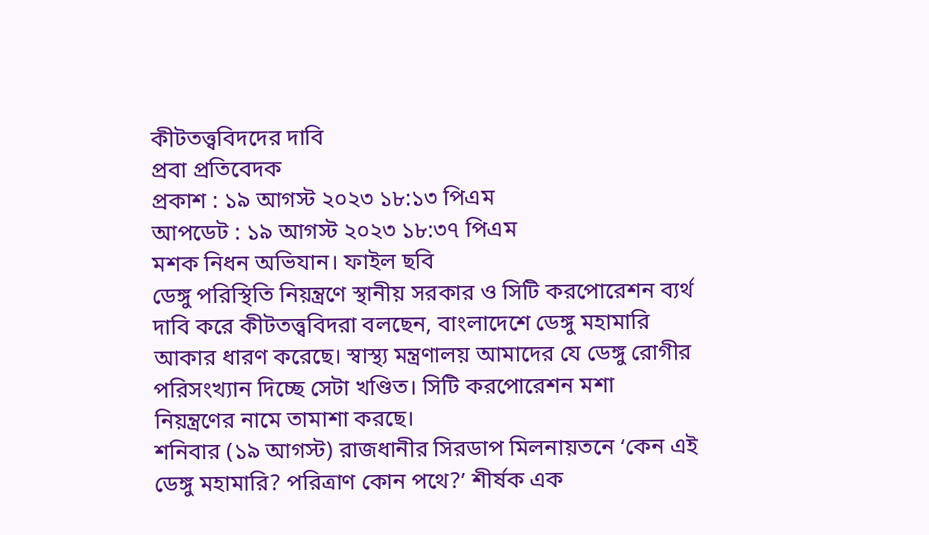কীটতত্ত্ববিদদের দাবি
প্রবা প্রতিবেদক
প্রকাশ : ১৯ আগস্ট ২০২৩ ১৮:১৩ পিএম
আপডেট : ১৯ আগস্ট ২০২৩ ১৮:৩৭ পিএম
মশক নিধন অভিযান। ফাইল ছবি
ডেঙ্গু পরিস্থিতি নিয়ন্ত্রণে স্থানীয় সরকার ও সিটি করপোরেশন ব্যর্থ দাবি করে কীটতত্ত্ববিদরা বলছেন, বাংলাদেশে ডেঙ্গু মহামারি আকার ধারণ করেছে। স্বাস্থ্য মন্ত্রণালয় আমাদের যে ডেঙ্গু রোগীর পরিসংখ্যান দিচ্ছে সেটা খণ্ডিত। সিটি করপোরেশন মশা নিয়ন্ত্রণের নামে তামাশা করছে।
শনিবার (১৯ আগস্ট) রাজধানীর সিরডাপ মিলনায়তনে ‘কেন এই ডেঙ্গু মহামারি? পরিত্রাণ কোন পথে?’ শীর্ষক এক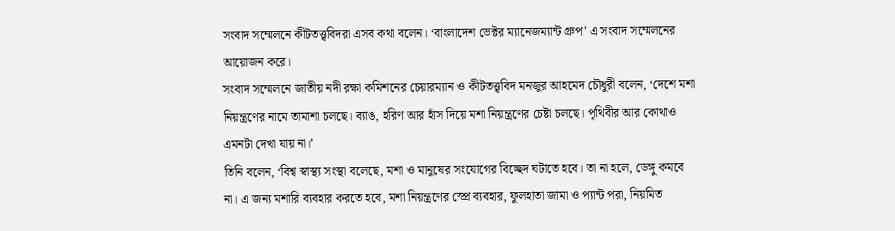সংবাদ সম্মেলনে কীটতত্ত্ববিদরা এসব কথা বলেন। ‘বাংলাদেশ ভেক্টর ম্যানেজম্যান্ট গ্রুপ’ এ সংবাদ সম্মেলনের আয়োজন করে।
সংবাদ সম্মেলনে জাতীয় নদী রক্ষা কমিশনের চেয়ারম্যান ও কীটতত্ত্ববিদ মনজুর আহমেদ চৌধুরী বলেন, ‘দেশে মশা নিয়ন্ত্রণের নামে তামাশা চলছে। ব্যাঙ, হরিণ আর হাঁস দিয়ে মশা নিয়ন্ত্রণের চেষ্টা চলছে। পৃথিবীর আর কোথাও এমনটা দেখা যায় না।’
তিনি বলেন, ‘বিশ্ব স্বাস্থ্য সংস্থা বলেছে, মশা ও মানুষের সংযোগের বিচ্ছেদ ঘটাতে হবে। তা না হলে, ডেঙ্গু কমবে না। এ জন্য মশারি ব্যবহার করতে হবে, মশা নিয়ন্ত্রণের স্প্রে ব্যবহার, ফুলহাতা জামা ও প্যান্ট পরা, নিয়মিত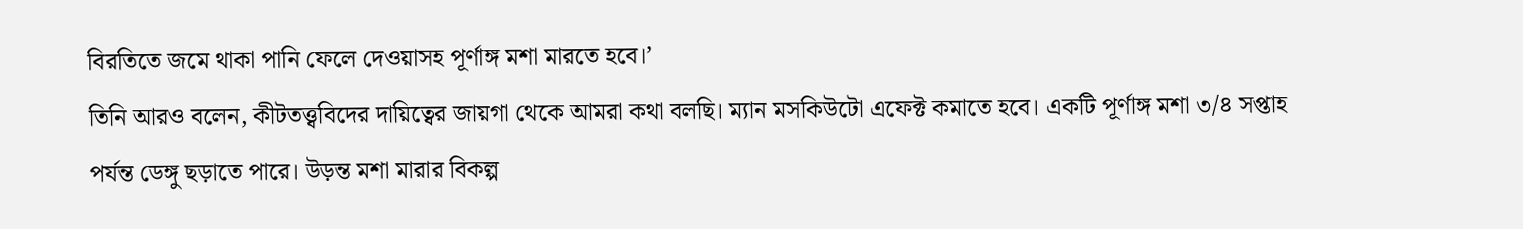বিরতিতে জমে থাকা পানি ফেলে দেওয়াসহ পূর্ণাঙ্গ মশা মারতে হবে।’
তিনি আরও বলেন, কীটতত্ত্ববিদের দায়িত্বের জায়গা থেকে আমরা কথা বলছি। ম্যান মসকিউটো এফেক্ট কমাতে হবে। একটি পূর্ণাঙ্গ মশা ৩/৪ সপ্তাহ পর্যন্ত ডেঙ্গু ছড়াতে পারে। উড়ন্ত মশা মারার বিকল্প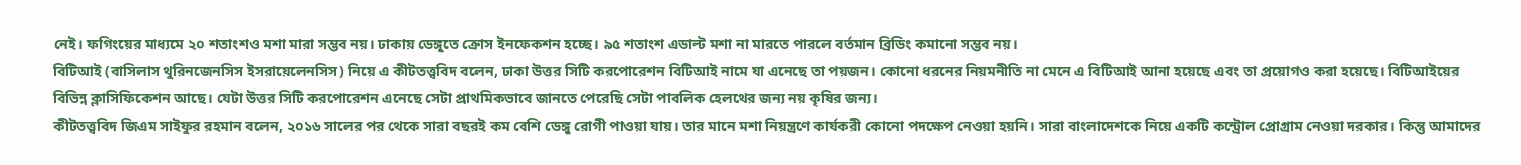নেই। ফগিংয়ের মাধ্যমে ২০ শতাংশও মশা মারা সম্ভব নয়। ঢাকায় ডেঙ্গুতে ক্রোস ইনফেকশন হচ্ছে। ৯৫ শতাংশ এডাল্ট মশা না মারতে পারলে বর্তমান ব্রিডিং কমানো সম্ভব নয়।
বিটিআই (বাসিলাস থুরিনজেনসিস ইসরায়েলেনসিস) নিয়ে এ কীটতত্ত্ববিদ বলেন, ঢাকা উত্তর সিটি করপোরেশন বিটিআই নামে যা এনেছে তা পয়জন। কোনো ধরনের নিয়মনীতি না মেনে এ বিটিআই আনা হয়েছে এবং তা প্রয়োগও করা হয়েছে। বিটিআইয়ের বিভিন্ন ক্লাসিফিকেশন আছে। যেটা উত্তর সিটি করপোরেশন এনেছে সেটা প্রাথমিকভাবে জানতে পেরেছি সেটা পাবলিক হেলথের জন্য নয় কৃষির জন্য।
কীটতত্ত্ববিদ জিএম সাইফুর রহমান বলেন, ২০১৬ সালের পর থেকে সারা বছরই কম বেশি ডেঙ্গু রোগী পাওয়া যায়। তার মানে মশা নিয়ন্ত্রণে কার্যকরী কোনো পদক্ষেপ নেওয়া হয়নি। সারা বাংলাদেশকে নিয়ে একটি কন্ট্রোল প্রোগ্রাম নেওয়া দরকার। কিন্তু আমাদের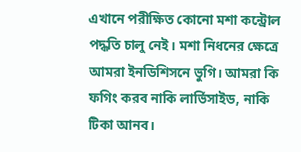এখানে পরীক্ষিত কোনো মশা কন্ট্রোল পদ্ধতি চালু নেই। মশা নিধনের ক্ষেত্রে আমরা ইনডিশিসনে ভুগি। আমরা কি ফগিং করব নাকি লার্ভিসাইড, নাকি টিকা আনব।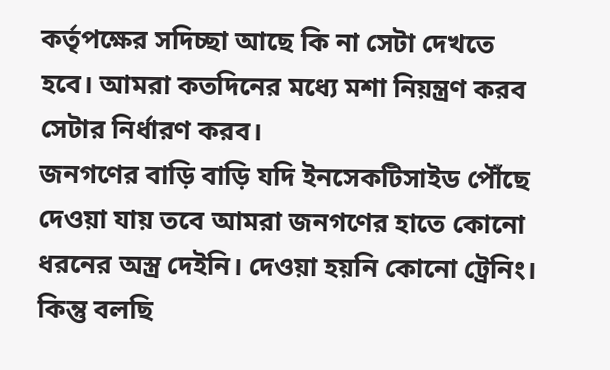কর্তৃপক্ষের সদিচ্ছা আছে কি না সেটা দেখতে হবে। আমরা কতদিনের মধ্যে মশা নিয়ন্ত্রণ করব সেটার নির্ধারণ করব।
জনগণের বাড়ি বাড়ি যদি ইনসেকটিসাইড পৌঁছে দেওয়া যায় তবে আমরা জনগণের হাতে কোনো ধরনের অস্ত্র দেইনি। দেওয়া হয়নি কোনো ট্রেনিং। কিন্তু বলছি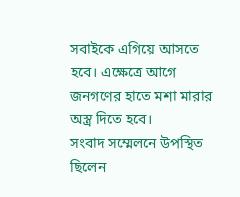সবাইকে এগিয়ে আসতে হবে। এক্ষেত্রে আগে জনগণের হাতে মশা মারার অস্ত্র দিতে হবে।
সংবাদ সম্মেলনে উপস্থিত ছিলেন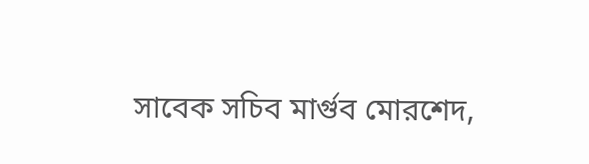সাবেক সচিব মার্গুব মোরশেদ,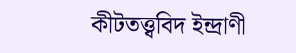কীটতত্ত্ববিদ ইন্দ্রাণী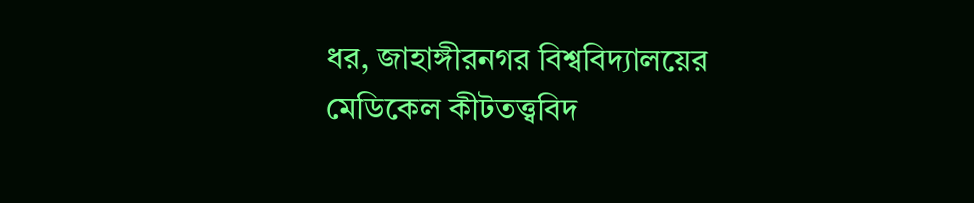ধর, জাহাঙ্গীরনগর বিশ্ববিদ্যালয়ের মেডিকেল কীটতত্ত্ববিদ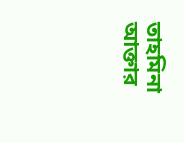তাহমিনা আক্তার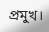প্রমুখ।